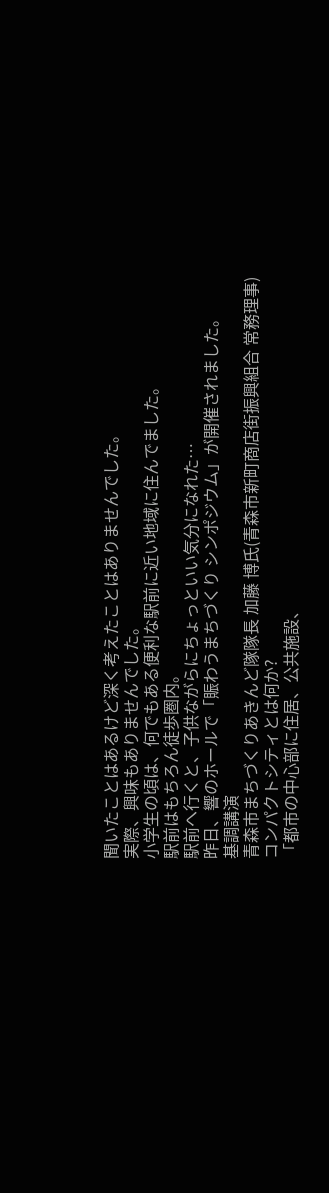聞いたことはあるけど深く考えたことはありませんでした。
実際、興味もありませんでした。
小学生の頃は、何でもある便利な駅前に近い地域に住んでました。
駅前はもちろん徒歩圏内。
駅前へ行くと、子供ながらにちょっといい気分になれた…
昨日、響のホールで「賑わうまちづくり シンポジウム」が開催されました。
基調講演
青森市まちづくりあきんど隊隊長 加藤 博氏(青森市新町商店街振興組合 常務理事)
コンパクトシティとは何か?
「都市の中心部に住居、公共施設、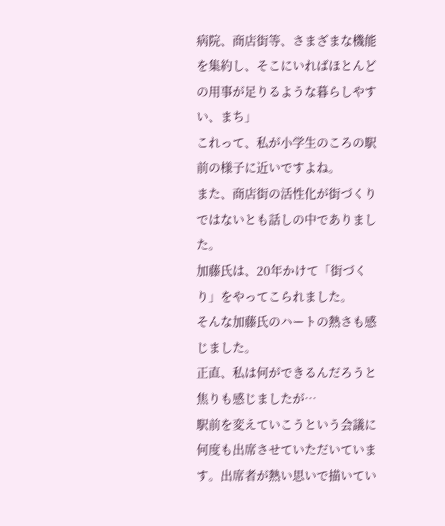病院、商店街等、さまざまな機能を集約し、そこにいればほとんどの用事が足りるような暮らしやすい、まち」
これって、私が小学生のころの駅前の様子に近いですよね。
また、商店街の活性化が街づくりではないとも話しの中でありました。
加藤氏は、20年かけて「街づくり」をやってこられました。
そんな加藤氏のハートの熱さも感じました。
正直、私は何ができるんだろうと焦りも感じましたが…
駅前を変えていこうという会議に何度も出席させていただいています。出席者が熱い思いで描いてい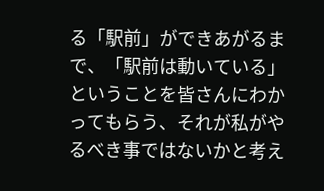る「駅前」ができあがるまで、「駅前は動いている」ということを皆さんにわかってもらう、それが私がやるべき事ではないかと考え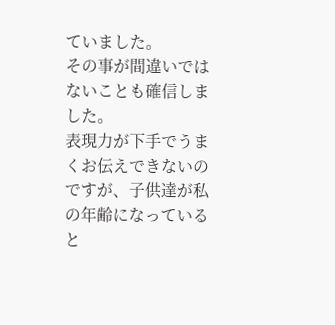ていました。
その事が間違いではないことも確信しました。
表現力が下手でうまくお伝えできないのですが、子供達が私の年齢になっていると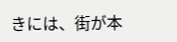きには、街が本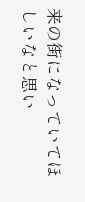来の街になっていてほしいなと思い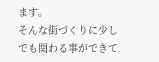ます。
そんな街づくりに少しでも関わる事ができて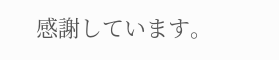感謝しています。